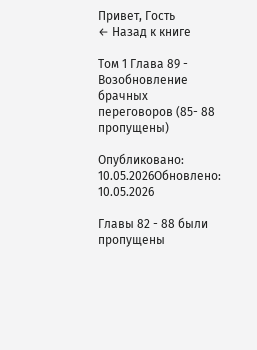Привет, Гость
← Назад к книге

Том 1 Глава 89 - Возобновление брачных переговоров (85- 88 пропущены)

Опубликовано: 10.05.2026Обновлено: 10.05.2026

Главы 82 - 88 были пропущены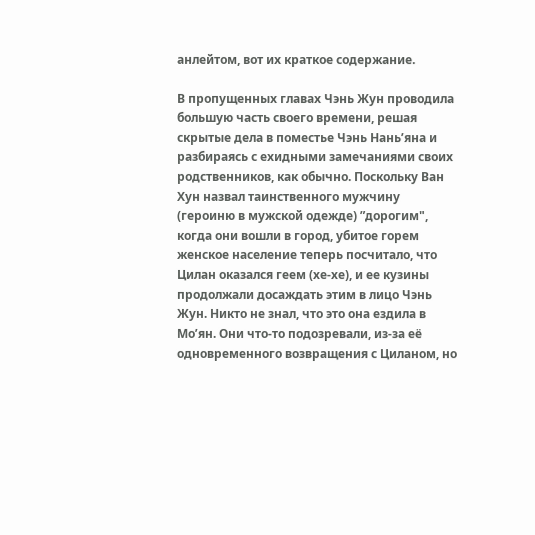анлейтом, вот их краткое содержание.

В пропущенных главах Чэнь Жун проводила большую часть своего времени, решая скрытые дела в поместье Чэнь Нань’яна и разбираясь с ехидными замечаниями своих родственников, как обычно. Поскольку Ван Хун назвал таинственного мужчину (героиню в мужской одежде) ”дорогим", когда они вошли в город, убитое горем женское население теперь посчитало, что Цилан оказался геем (хе-хе), и ее кузины продолжали досаждать этим в лицо Чэнь Жун. Никто не знал, что это она ездила в Мо’ян. Они что-то подозревали, из-за её одновременного возвращения с Циланом, но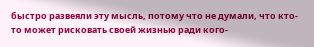быстро развеяли эту мысль, потому что не думали, что кто-то может рисковать своей жизнью ради кого-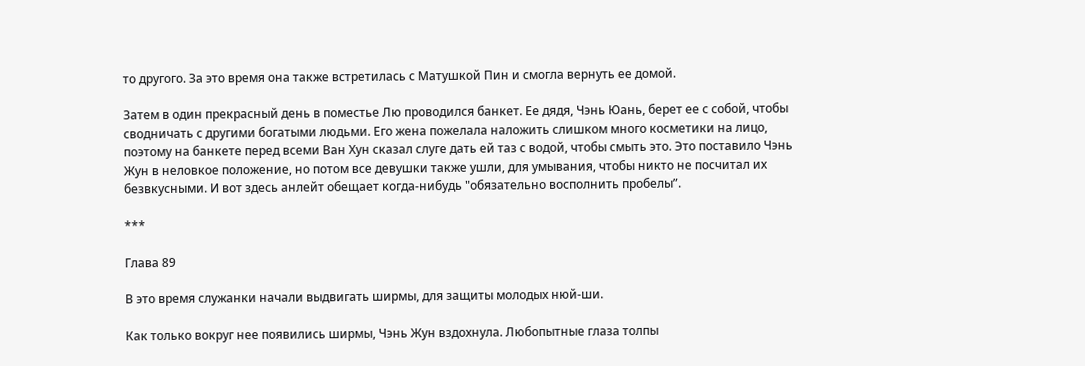то другого. За это время она также встретилась с Матушкой Пин и смогла вернуть ее домой.

Затем в один прекрасный день в поместье Лю проводился банкет. Ее дядя, Чэнь Юань, берет ее с собой, чтобы сводничать с другими богатыми людьми. Его жена пожелала наложить слишком много косметики на лицо, поэтому на банкете перед всеми Ван Хун сказал слуге дать ей таз с водой, чтобы смыть это. Это поставило Чэнь Жун в неловкое положение, но потом все девушки также ушли, для умывания, чтобы никто не посчитал их безвкусными. И вот здесь анлейт обещает когда-нибудь "обязательно восполнить пробелы”.

***

Глава 89

В это время служанки начали выдвигать ширмы, для защиты молодых нюй-ши.

Как только вокруг нее появились ширмы, Чэнь Жун вздохнула. Любопытные глаза толпы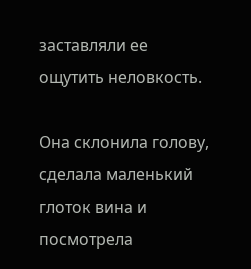заставляли ее ощутить неловкость.

Она склонила голову, сделала маленький глоток вина и посмотрела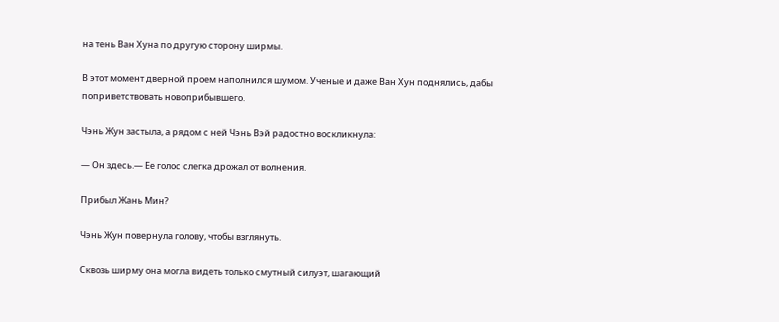на тень Ван Хуна по другую сторону ширмы.

В этот момент дверной проем наполнился шумом. Ученые и даже Ван Хун поднялись, дабы поприветствовать новоприбывшего.

Чэнь Жун застыла, а рядом с ней Чэнь Вэй радостно воскликнула:

— Он здесь.— Ее голос слегка дрожал от волнения.

Прибыл Жань Мин?

Чэнь Жун повернула голову, чтобы взглянуть.

Сквозь ширму она могла видеть только смутный силуэт, шагающий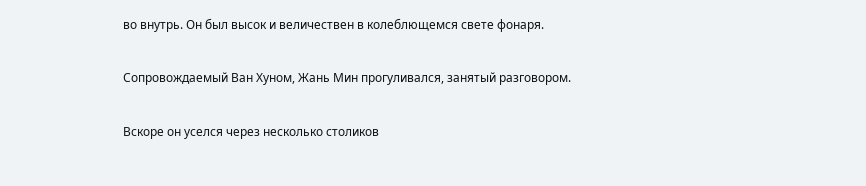во внутрь. Он был высок и величествен в колеблющемся свете фонаря.

Сопровождаемый Ван Хуном, Жань Мин прогуливался, занятый разговором.

Вскоре он уселся через несколько столиков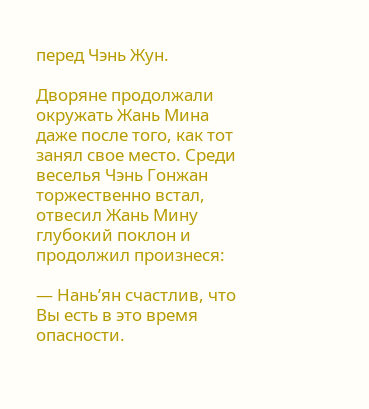перед Чэнь Жун.

Дворяне продолжали окружать Жань Мина даже после того, как тот занял свое место. Среди веселья Чэнь Гонжан торжественно встал, отвесил Жань Мину глубокий поклон и продолжил произнеся:

— Нань’ян счастлив, что Вы есть в это время опасности.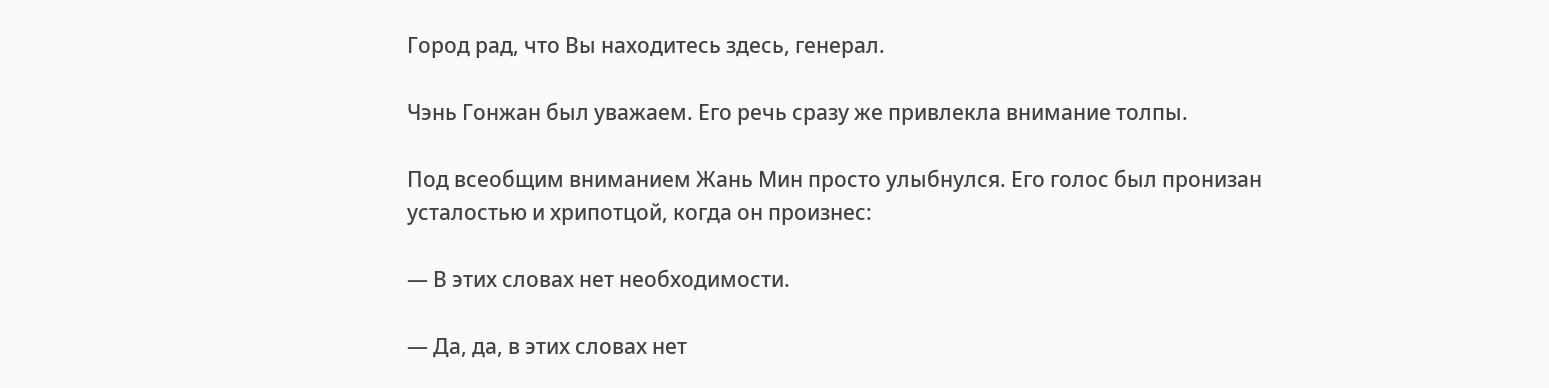Город рад, что Вы находитесь здесь, генерал.

Чэнь Гонжан был уважаем. Его речь сразу же привлекла внимание толпы.

Под всеобщим вниманием Жань Мин просто улыбнулся. Его голос был пронизан усталостью и хрипотцой, когда он произнес:

— В этих словах нет необходимости.

— Да, да, в этих словах нет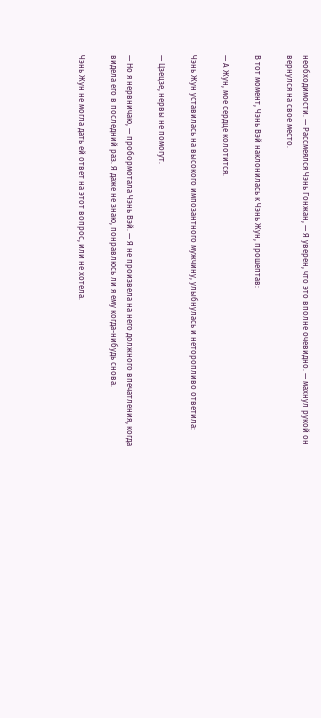необходимости. — Рассмеялся Чэнь Гонжан, — Я уверен, что это вполне очевидно. — махнул рукой он вернулся на свое место.

В тот момент, Чэнь Вэй наклонилась к Чэнь Жун, прошептав:

— А Жун, мое сердце колотится.

Чэнь Жун уставилась на высокого импозантного мужчину, улыбнулась и неторопливо ответила:

— Цзецзе, нервы не помогут.

— Но я нервничаю, — пробормотала Чэнь Вэй. — Я не произвела на него должного впечатления, когда видела его в последний раз. Я даже не знаю, понравлюсь ли я ему когда-нибудь снова.

Чэнь Жун не могла дать ей ответ на этот вопрос, или не хотела.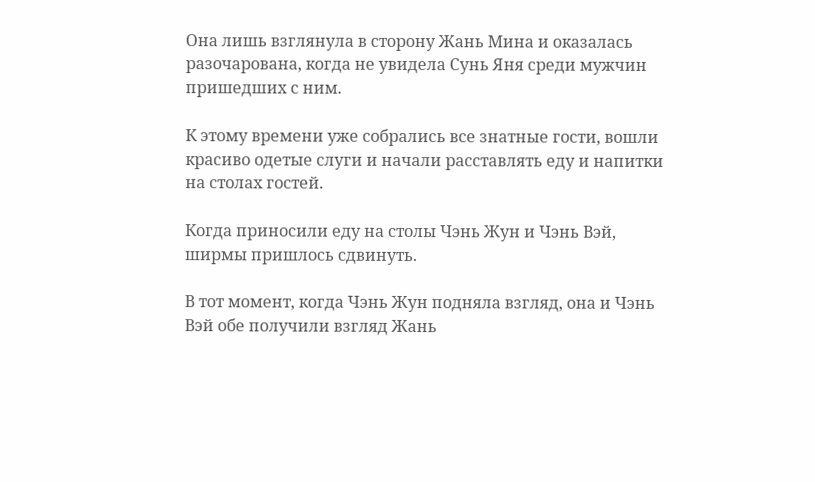Она лишь взглянула в сторону Жань Мина и оказалась разочарована, когда не увидела Сунь Яня среди мужчин пришедших с ним.

К этому времени уже собрались все знатные гости, вошли красиво одетые слуги и начали расставлять еду и напитки на столах гостей.

Когда приносили еду на столы Чэнь Жун и Чэнь Вэй, ширмы пришлось сдвинуть.

В тот момент, когда Чэнь Жун подняла взгляд, она и Чэнь Вэй обе получили взгляд Жань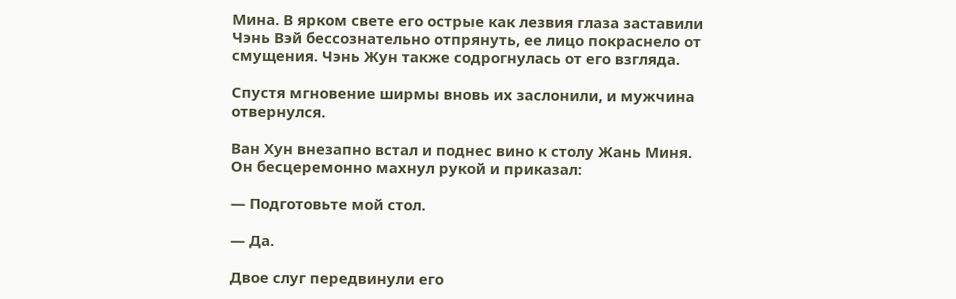Мина. В ярком свете его острые как лезвия глаза заставили Чэнь Вэй бессознательно отпрянуть, ее лицо покраснело от смущения. Чэнь Жун также содрогнулась от его взгляда.

Спустя мгновение ширмы вновь их заслонили, и мужчина отвернулся.

Ван Хун внезапно встал и поднес вино к столу Жань Миня. Он бесцеремонно махнул рукой и приказал:

— Подготовьте мой стол.

— Да.

Двое слуг передвинули его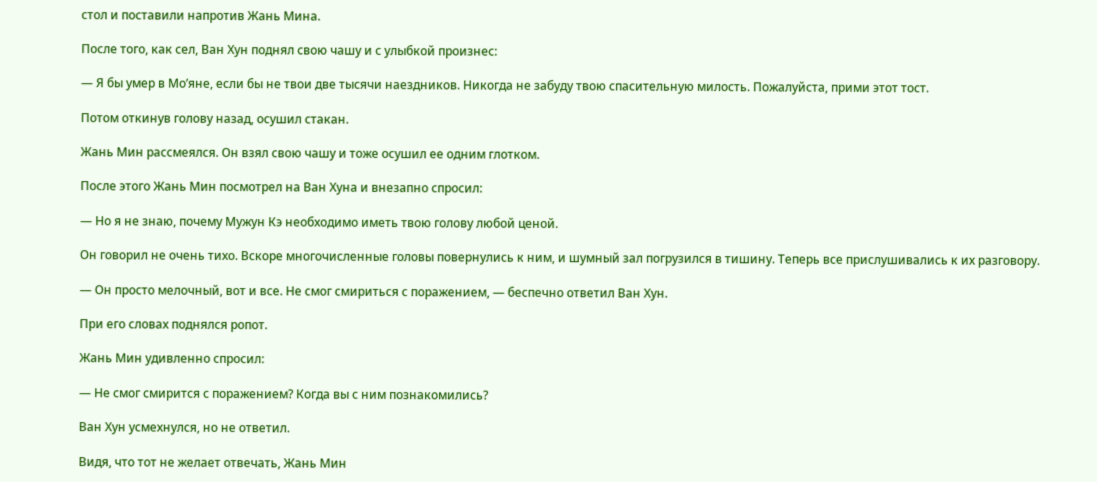стол и поставили напротив Жань Мина.

После того, как сел, Ван Хун поднял свою чашу и с улыбкой произнес:

— Я бы умер в Мо’яне, если бы не твои две тысячи наездников. Никогда не забуду твою спасительную милость. Пожалуйста, прими этот тост.

Потом откинув голову назад, осушил стакан.

Жань Мин рассмеялся. Он взял свою чашу и тоже осушил ее одним глотком.

После этого Жань Мин посмотрел на Ван Хуна и внезапно спросил:

— Но я не знаю, почему Мужун Кэ необходимо иметь твою голову любой ценой.

Он говорил не очень тихо. Вскоре многочисленные головы повернулись к ним, и шумный зал погрузился в тишину. Теперь все прислушивались к их разговору.

— Он просто мелочный, вот и все. Не смог смириться с поражением, — беспечно ответил Ван Хун.

При его словах поднялся ропот.

Жань Мин удивленно спросил:

— Не смог смирится с поражением? Когда вы с ним познакомились?

Ван Хун усмехнулся, но не ответил.

Видя, что тот не желает отвечать, Жань Мин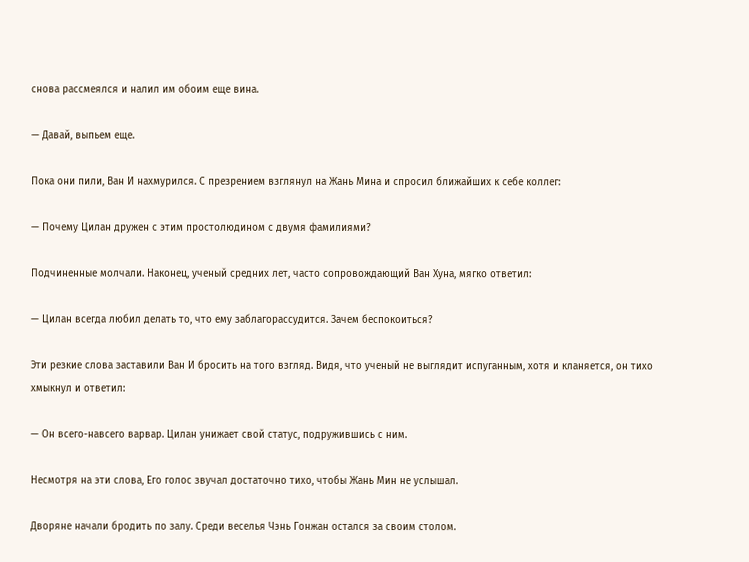снова рассмеялся и налил им обоим еще вина.

— Давай, выпьем еще.

Пока они пили, Ван И нахмурился. С презрением взглянул на Жань Мина и спросил ближайших к себе коллег:

— Почему Цилан дружен с этим простолюдином с двумя фамилиями?

Подчиненные молчали. Наконец, ученый средних лет, часто сопровождающий Ван Хуна, мягко ответил:

— Цилан всегда любил делать то, что ему заблагорассудится. Зачем беспокоиться?

Эти резкие слова заставили Ван И бросить на того взгляд. Видя, что ученый не выглядит испуганным, хотя и кланяется, он тихо хмыкнул и ответил:

— Он всего-навсего варвар. Цилан унижает свой статус, подружившись с ним.

Несмотря на эти слова, Его голос звучал достаточно тихо, чтобы Жань Мин не услышал.

Дворяне начали бродить по залу. Среди веселья Чэнь Гонжан остался за своим столом.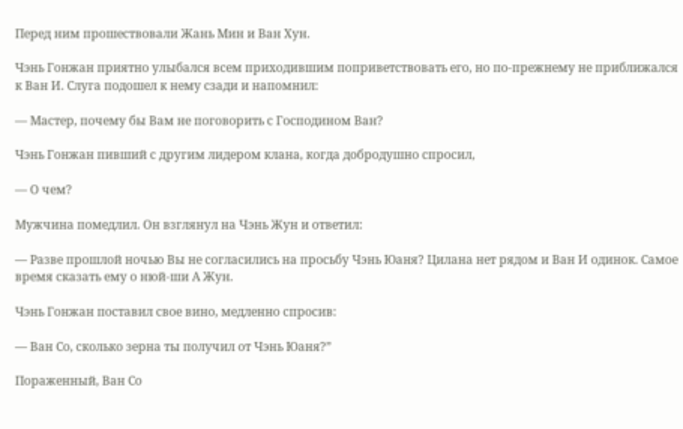Перед ним прошествовали Жань Мин и Ван Хун.

Чэнь Гонжан приятно улыбался всем приходившим поприветствовать его, но по-прежнему не приближался к Ван И. Слуга подошел к нему сзади и напомнил:

— Мастер, почему бы Вам не поговорить с Господином Ван?

Чэнь Гонжан пивший с другим лидером клана, когда добродушно спросил,

— О чем?

Мужчина помедлил. Он взглянул на Чэнь Жун и ответил:

— Разве прошлой ночью Вы не согласились на просьбу Чэнь Юаня? Цилана нет рядом и Ван И одинок. Самое время сказать ему о нюй-ши А Жун.

Чэнь Гонжан поставил свое вино, медленно спросив:

— Ван Со, сколько зерна ты получил от Чэнь Юаня?”

Пораженный, Ван Со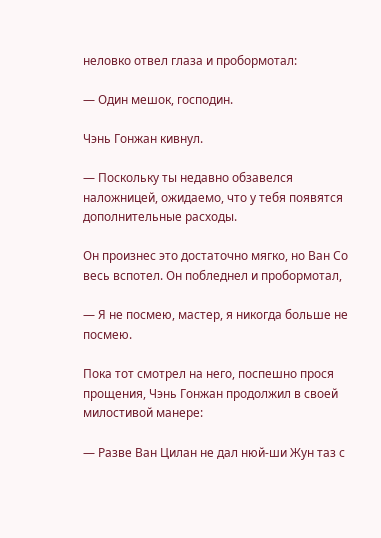неловко отвел глаза и пробормотал:

— Один мешок, господин.

Чэнь Гонжан кивнул.

— Поскольку ты недавно обзавелся наложницей, ожидаемо, что у тебя появятся дополнительные расходы.

Он произнес это достаточно мягко, но Ван Со весь вспотел. Он побледнел и пробормотал,

— Я не посмею, мастер, я никогда больше не посмею.

Пока тот смотрел на него, поспешно прося прощения, Чэнь Гонжан продолжил в своей милостивой манере:

— Разве Ван Цилан не дал нюй-ши Жун таз с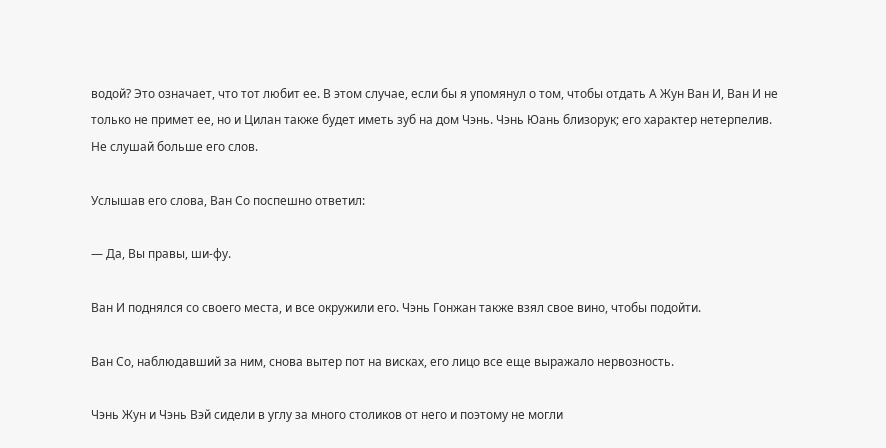водой? Это означает, что тот любит ее. В этом случае, если бы я упомянул о том, чтобы отдать А Жун Ван И, Ван И не только не примет ее, но и Цилан также будет иметь зуб на дом Чэнь. Чэнь Юань близорук; его характер нетерпелив. Не слушай больше его слов.

Услышав его слова, Ван Со поспешно ответил:

— Да, Вы правы, ши-фу.

Ван И поднялся со своего места, и все окружили его. Чэнь Гонжан также взял свое вино, чтобы подойти.

Ван Со, наблюдавший за ним, снова вытер пот на висках, его лицо все еще выражало нервозность.

Чэнь Жун и Чэнь Вэй сидели в углу за много столиков от него и поэтому не могли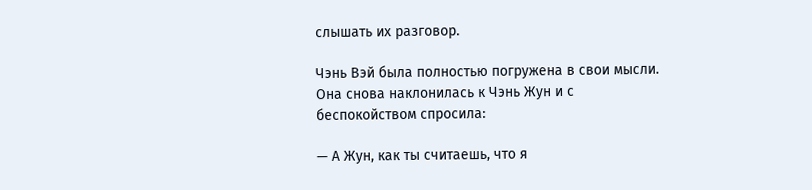слышать их разговор.

Чэнь Вэй была полностью погружена в свои мысли. Она снова наклонилась к Чэнь Жун и с беспокойством спросила:

— А Жун, как ты считаешь, что я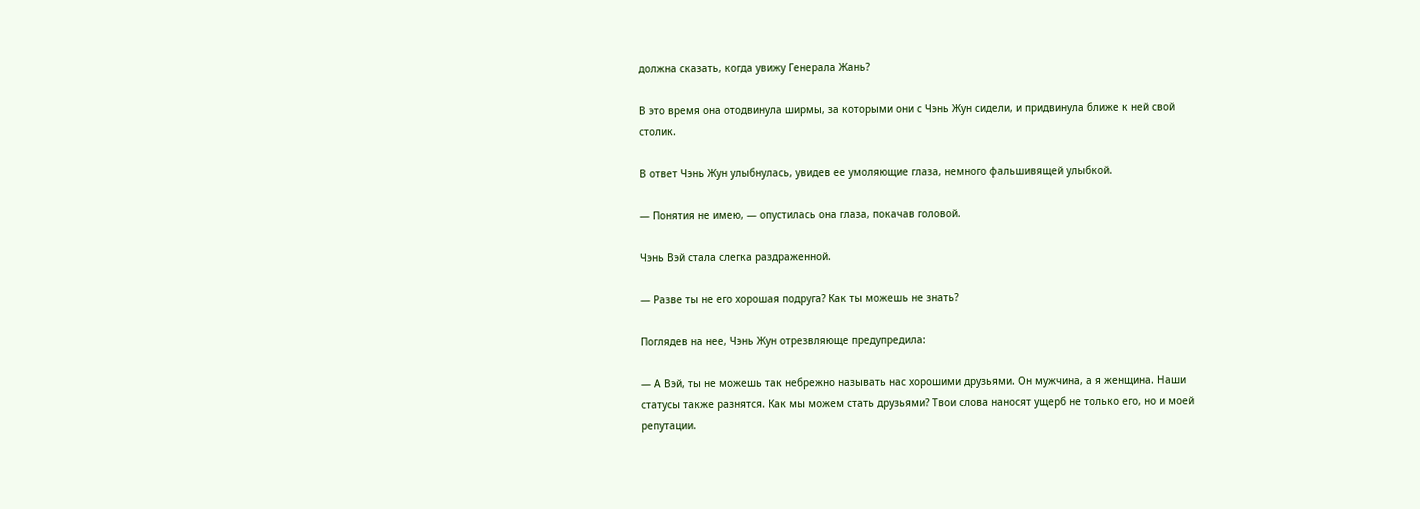должна сказать, когда увижу Генерала Жань?

В это время она отодвинула ширмы, за которыми они с Чэнь Жун сидели, и придвинула ближе к ней свой столик.

В ответ Чэнь Жун улыбнулась, увидев ее умоляющие глаза, немного фальшивящей улыбкой.

— Понятия не имею, — опустилась она глаза, покачав головой.

Чэнь Вэй стала слегка раздраженной.

— Разве ты не его хорошая подруга? Как ты можешь не знать?

Поглядев на нее, Чэнь Жун отрезвляюще предупредила:

— А Вэй, ты не можешь так небрежно называть нас хорошими друзьями. Он мужчина, а я женщина. Наши статусы также разнятся. Как мы можем стать друзьями? Твои слова наносят ущерб не только его, но и моей репутации.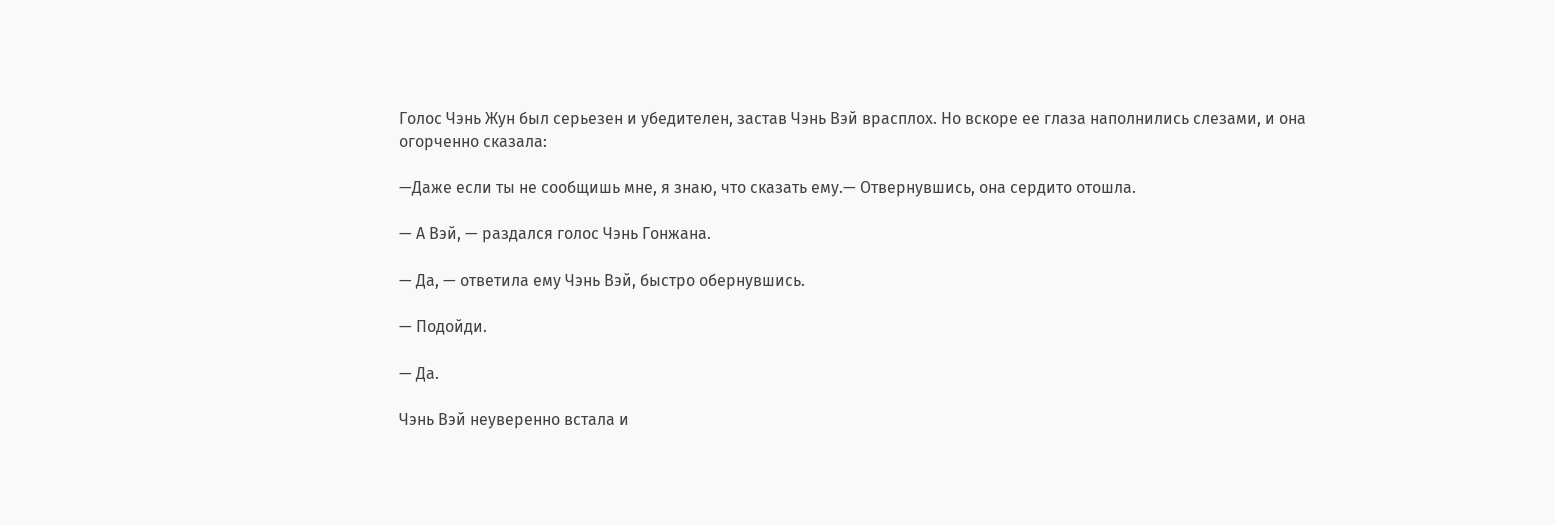Голос Чэнь Жун был серьезен и убедителен, застав Чэнь Вэй врасплох. Но вскоре ее глаза наполнились слезами, и она огорченно сказала:

—Даже если ты не сообщишь мне, я знаю, что сказать ему.— Отвернувшись, она сердито отошла.

— А Вэй, — раздался голос Чэнь Гонжана.

— Да, — ответила ему Чэнь Вэй, быстро обернувшись.

— Подойди.

— Да.

Чэнь Вэй неуверенно встала и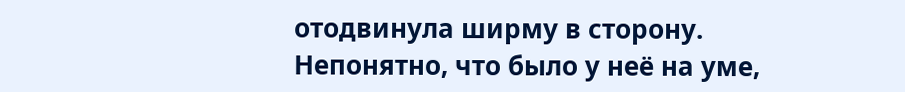отодвинула ширму в сторону. Непонятно, что было у неё на уме,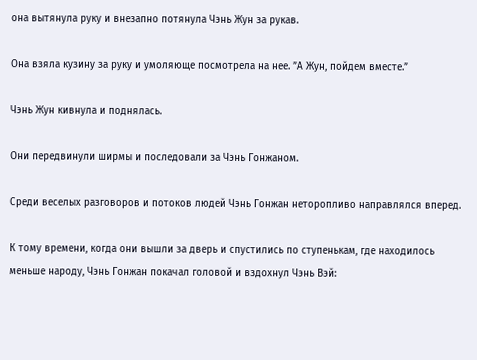она вытянула руку и внезапно потянула Чэнь Жун за рукав.

Она взяла кузину за руку и умоляюще посмотрела на нее. ”А Жун, пойдем вместе.”

Чэнь Жун кивнула и поднялась.

Они передвинули ширмы и последовали за Чэнь Гонжаном.

Среди веселых разговоров и потоков людей Чэнь Гонжан неторопливо направлялся вперед.

К тому времени, когда они вышли за дверь и спустились по ступенькам, где находилось меньше народу, Чэнь Гонжан покачал головой и вздохнул Чэнь Вэй: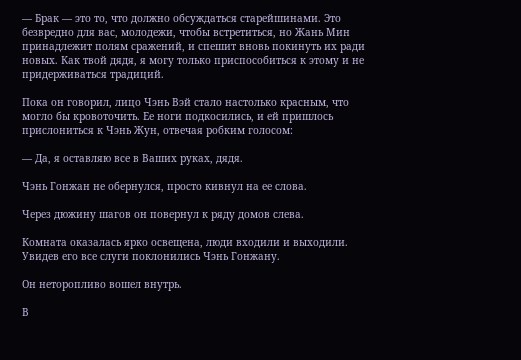— Брак — это то, что должно обсуждаться старейшинами. Это безвредно для вас, молодежи, чтобы встретиться, но Жань Мин принадлежит полям сражений, и спешит вновь покинуть их ради новых. Как твой дядя, я могу только приспособиться к этому и не придерживаться традиций.

Пока он говорил, лицо Чэнь Вэй стало настолько красным, что могло бы кровоточить. Ее ноги подкосились, и ей пришлось прислониться к Чэнь Жун, отвечая робким голосом:

— Да, я оставляю все в Ваших руках, дядя.

Чэнь Гонжан не обернулся, просто кивнул на ее слова.

Через дюжину шагов он повернул к ряду домов слева.

Комната оказалась ярко освещена, люди входили и выходили. Увидев его все слуги поклонились Чэнь Гонжану.

Он неторопливо вошел внутрь.

В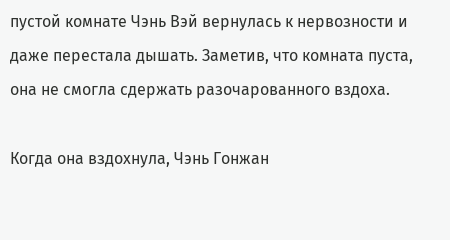пустой комнате Чэнь Вэй вернулась к нервозности и даже перестала дышать. Заметив, что комната пуста, она не смогла сдержать разочарованного вздоха.

Когда она вздохнула, Чэнь Гонжан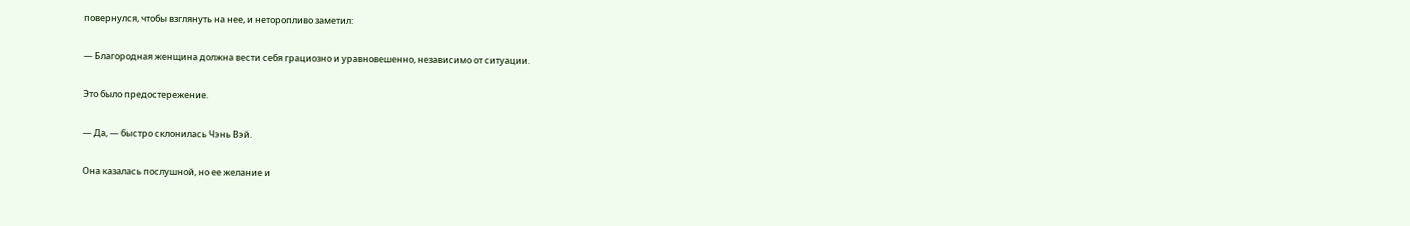повернулся, чтобы взглянуть на нее, и неторопливо заметил:

— Благородная женщина должна вести себя грациозно и уравновешенно, независимо от ситуации.

Это было предостережение.

— Да, — быстро склонилась Чэнь Вэй.

Она казалась послушной, но ее желание и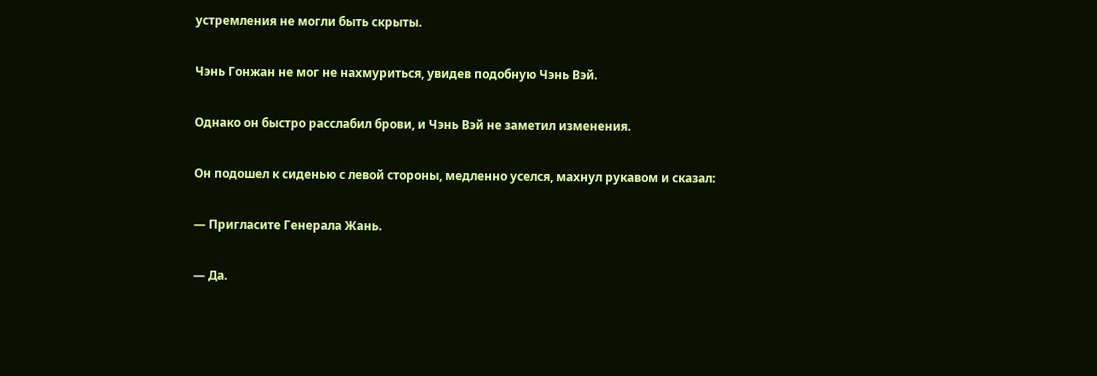устремления не могли быть скрыты.

Чэнь Гонжан не мог не нахмуриться, увидев подобную Чэнь Вэй.

Однако он быстро расслабил брови, и Чэнь Вэй не заметил изменения.

Он подошел к сиденью с левой стороны, медленно уселся, махнул рукавом и сказал:

— Пригласите Генерала Жань.

— Да.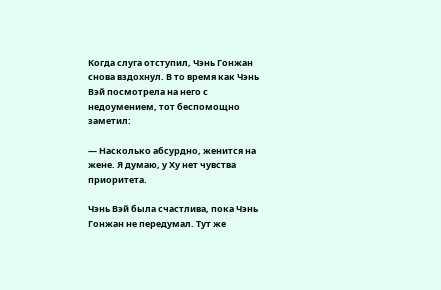Когда слуга отступил, Чэнь Гонжан снова вздохнул. В то время как Чэнь Вэй посмотрела на него с недоумением, тот беспомощно заметил:

— Насколько абсурдно, женится на жене. Я думаю, у Ху нет чувства приоритета.

Чэнь Вэй была счастлива, пока Чэнь Гонжан не передумал. Тут же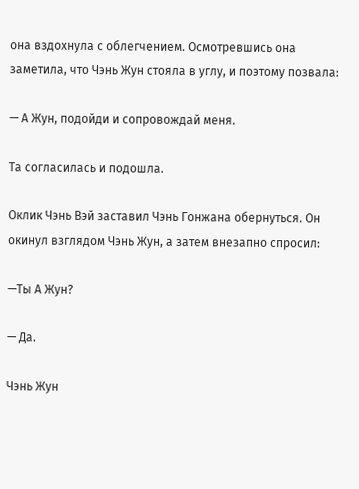она вздохнула с облегчением. Осмотревшись она заметила, что Чэнь Жун стояла в углу, и поэтому позвала:

— А Жун, подойди и сопровождай меня.

Та согласилась и подошла.

Оклик Чэнь Вэй заставил Чэнь Гонжана обернуться. Он окинул взглядом Чэнь Жун, а затем внезапно спросил:

—Ты А Жун?

— Да.

Чэнь Жун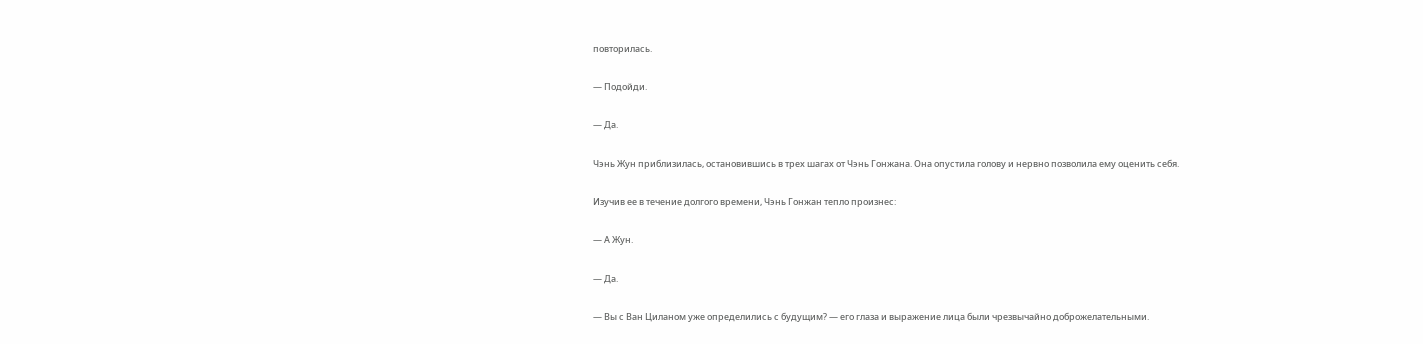повторилась.

— Подойди.

— Да.

Чэнь Жун приблизилась, остановившись в трех шагах от Чэнь Гонжана. Она опустила голову и нервно позволила ему оценить себя.

Изучив ее в течение долгого времени, Чэнь Гонжан тепло произнес:

— А Жун.

— Да.

— Вы с Ван Циланом уже определились с будущим? — его глаза и выражение лица были чрезвычайно доброжелательными.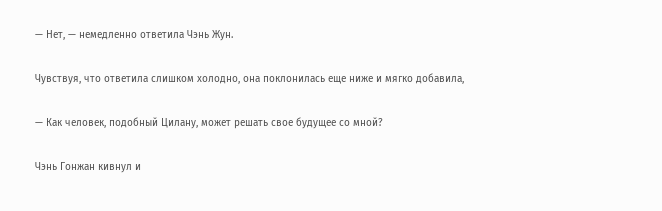— Нет, — немедленно ответила Чэнь Жун.

Чувствуя, что ответила слишком холодно, она поклонилась еще ниже и мягко добавила,

— Как человек, подобный Цилану, может решать свое будущее со мной?

Чэнь Гонжан кивнул и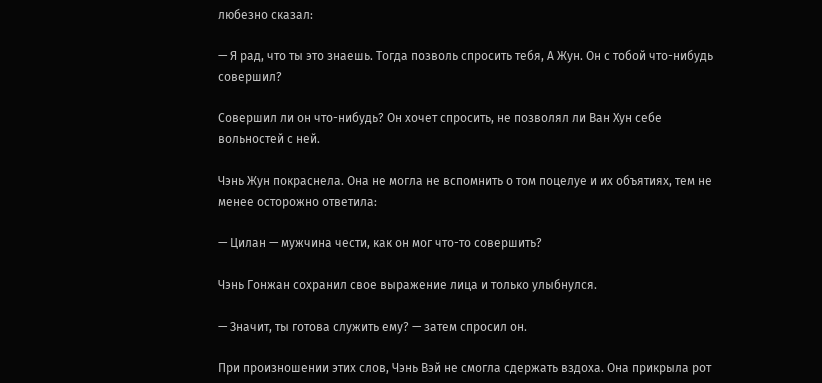любезно сказал:

— Я рад, что ты это знаешь. Тогда позволь спросить тебя, А Жун. Он с тобой что-нибудь совершил?

Совершил ли он что-нибудь? Он хочет спросить, не позволял ли Ван Хун себе вольностей с ней.

Чэнь Жун покраснела. Она не могла не вспомнить о том поцелуе и их объятиях, тем не менее осторожно ответила:

— Цилан — мужчина чести, как он мог что-то совершить?

Чэнь Гонжан сохранил свое выражение лица и только улыбнулся.

— Значит, ты готова служить ему? — затем спросил он.

При произношении этих слов, Чэнь Вэй не смогла сдержать вздоха. Она прикрыла рот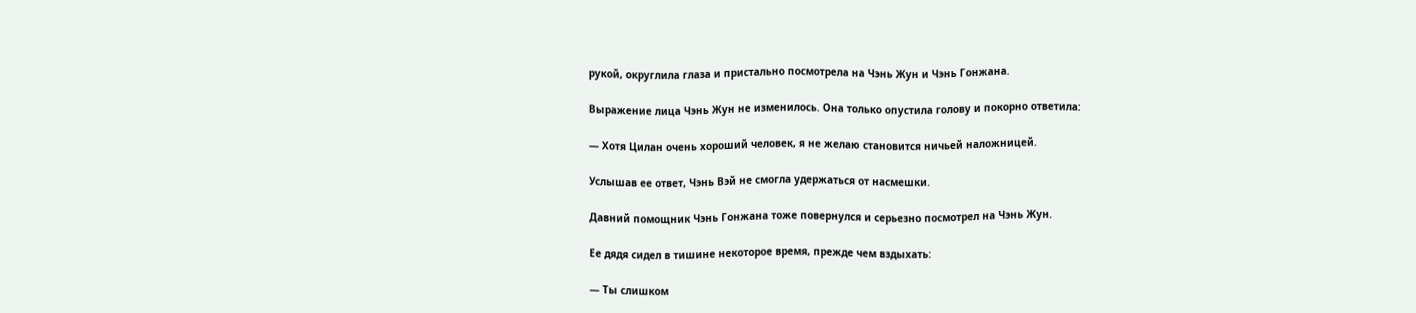рукой, округлила глаза и пристально посмотрела на Чэнь Жун и Чэнь Гонжана.

Выражение лица Чэнь Жун не изменилось. Она только опустила голову и покорно ответила:

— Хотя Цилан очень хороший человек, я не желаю становится ничьей наложницей.

Услышав ее ответ, Чэнь Вэй не смогла удержаться от насмешки.

Давний помощник Чэнь Гонжана тоже повернулся и серьезно посмотрел на Чэнь Жун.

Ее дядя сидел в тишине некоторое время, прежде чем вздыхать:

— Ты слишком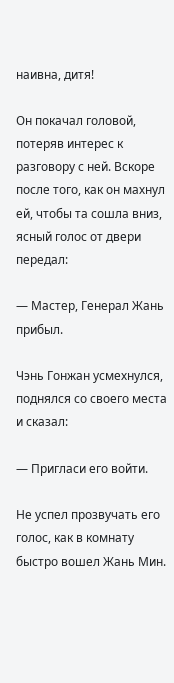наивна, дитя!

Он покачал головой, потеряв интерес к разговору с ней. Вскоре после того, как он махнул ей, чтобы та сошла вниз, ясный голос от двери передал:

— Мастер, Генерал Жань прибыл.

Чэнь Гонжан усмехнулся, поднялся со своего места и сказал:

— Пригласи его войти.

Не успел прозвучать его голос, как в комнату быстро вошел Жань Мин.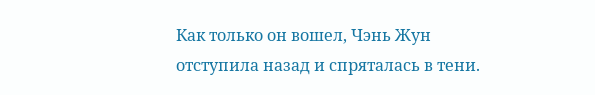Как только он вошел, Чэнь Жун отступила назад и спряталась в тени.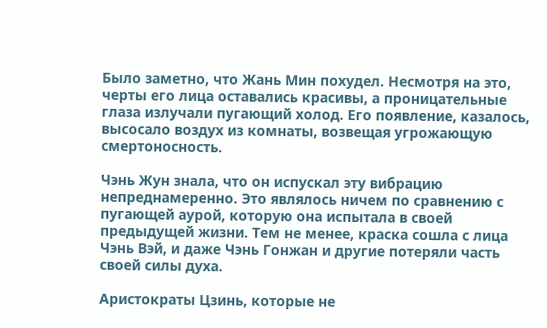Было заметно, что Жань Мин похудел. Несмотря на это, черты его лица оставались красивы, а проницательные глаза излучали пугающий холод. Его появление, казалось, высосало воздух из комнаты, возвещая угрожающую смертоносность.

Чэнь Жун знала, что он испускал эту вибрацию непреднамеренно. Это являлось ничем по сравнению с пугающей аурой, которую она испытала в своей предыдущей жизни. Тем не менее, краска сошла с лица Чэнь Вэй, и даже Чэнь Гонжан и другие потеряли часть своей силы духа.

Аристократы Цзинь, которые не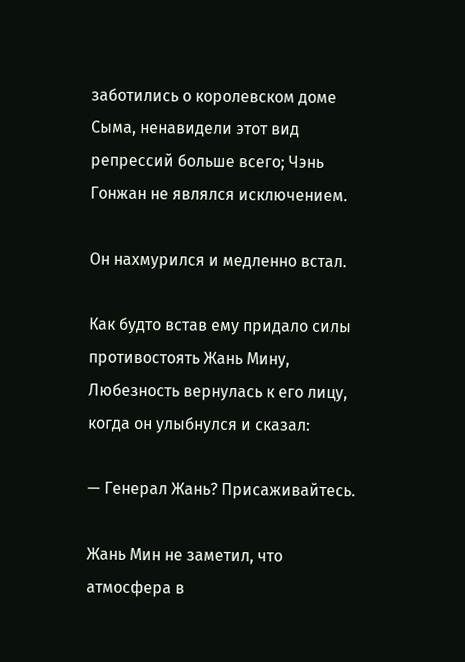заботились о королевском доме Сыма, ненавидели этот вид репрессий больше всего; Чэнь Гонжан не являлся исключением.

Он нахмурился и медленно встал.

Как будто встав ему придало силы противостоять Жань Мину, Любезность вернулась к его лицу, когда он улыбнулся и сказал:

— Генерал Жань? Присаживайтесь.

Жань Мин не заметил, что атмосфера в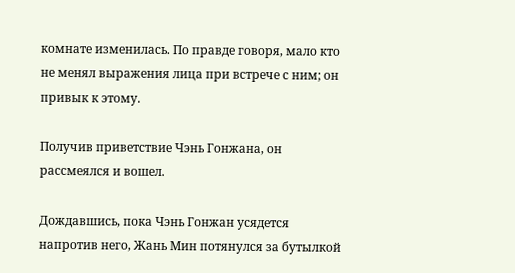комнате изменилась. По правде говоря, мало кто не менял выражения лица при встрече с ним; он привык к этому.

Получив приветствие Чэнь Гонжана, он рассмеялся и вошел.

Дождавшись, пока Чэнь Гонжан усядется напротив него, Жань Мин потянулся за бутылкой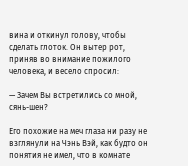вина и откинул голову, чтобы сделать глоток. Он вытер рот, приняв во внимание пожилого человека, и весело спросил:

— Зачем Вы встретились со мной, сянь-шен?

Его похожие на меч глаза ни разу не взглянули на Чэнь Вэй, как будто он понятия не имел, что в комнате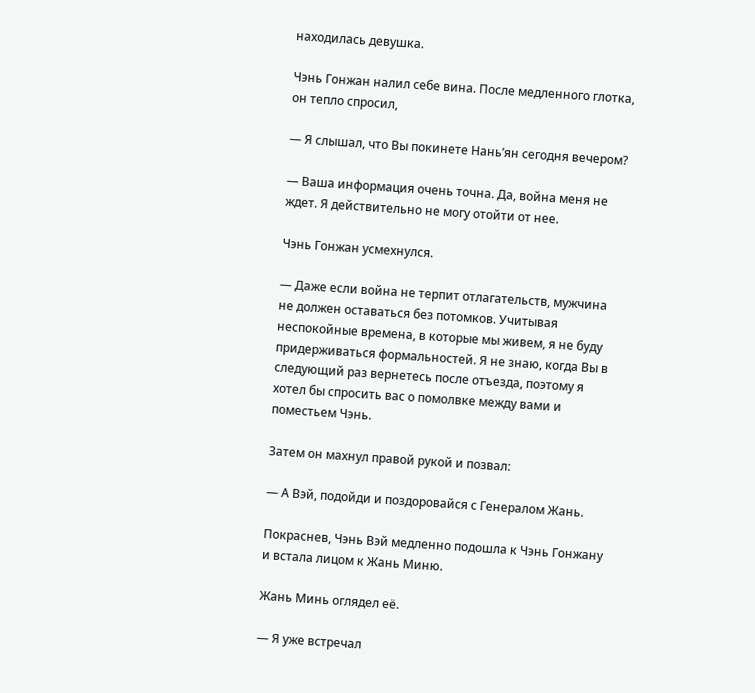находилась девушка.

Чэнь Гонжан налил себе вина. После медленного глотка, он тепло спросил,

— Я слышал, что Вы покинете Нань’ян сегодня вечером?

— Ваша информация очень точна. Да, война меня не ждет. Я действительно не могу отойти от нее.

Чэнь Гонжан усмехнулся.

— Даже если война не терпит отлагательств, мужчина не должен оставаться без потомков. Учитывая неспокойные времена, в которые мы живем, я не буду придерживаться формальностей. Я не знаю, когда Вы в следующий раз вернетесь после отъезда, поэтому я хотел бы спросить вас о помолвке между вами и поместьем Чэнь.

Затем он махнул правой рукой и позвал:

— А Вэй, подойди и поздоровайся с Генералом Жань.

Покраснев, Чэнь Вэй медленно подошла к Чэнь Гонжану и встала лицом к Жань Миню.

Жань Минь оглядел её.

— Я уже встречал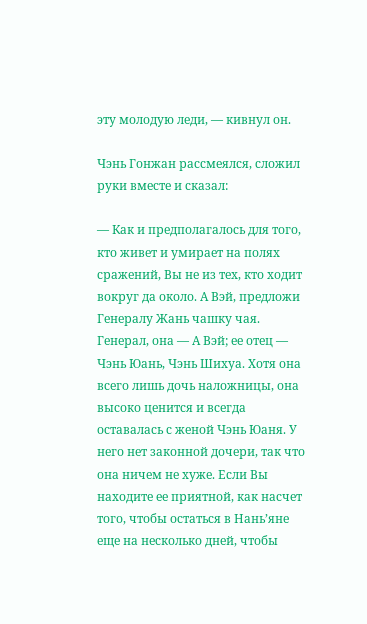эту молодую леди, — кивнул он.

Чэнь Гонжан рассмеялся, сложил руки вместе и сказал:

— Как и предполагалось для того, кто живет и умирает на полях сражений, Вы не из тех, кто ходит вокруг да около. А Вэй, предложи Генералу Жань чашку чая. Генерал, она — А Вэй; ее отец — Чэнь Юань, Чэнь Шихуа. Хотя она всего лишь дочь наложницы, она высоко ценится и всегда оставалась с женой Чэнь Юаня. У него нет законной дочери, так что она ничем не хуже. Если Вы находите ее приятной, как насчет того, чтобы остаться в Нань’яне еще на несколько дней, чтобы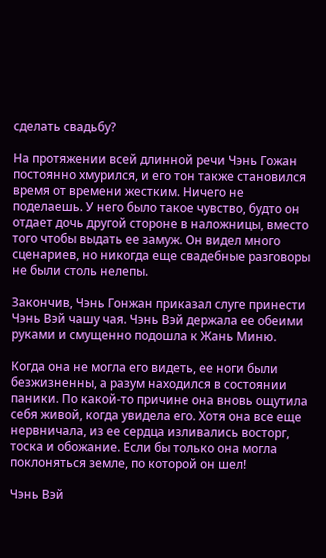сделать свадьбу?

На протяжении всей длинной речи Чэнь Гожан постоянно хмурился, и его тон также становился время от времени жестким. Ничего не поделаешь. У него было такое чувство, будто он отдает дочь другой стороне в наложницы, вместо того чтобы выдать ее замуж. Он видел много сценариев, но никогда еще свадебные разговоры не были столь нелепы.

Закончив, Чэнь Гонжан приказал слуге принести Чэнь Вэй чашу чая. Чэнь Вэй держала ее обеими руками и смущенно подошла к Жань Миню.

Когда она не могла его видеть, ее ноги были безжизненны, а разум находился в состоянии паники. По какой-то причине она вновь ощутила себя живой, когда увидела его. Хотя она все еще нервничала, из ее сердца изливались восторг, тоска и обожание. Если бы только она могла поклоняться земле, по которой он шел!

Чэнь Вэй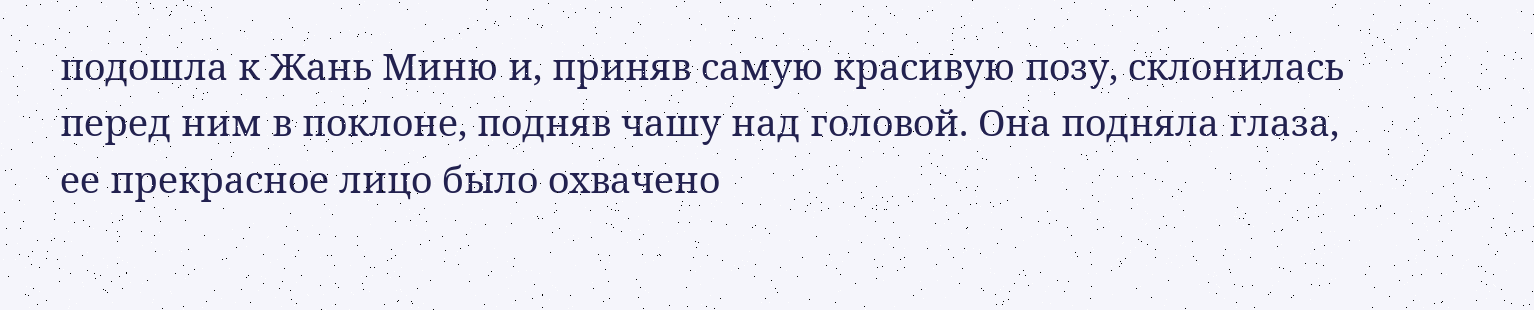подошла к Жань Миню и, приняв самую красивую позу, склонилась перед ним в поклоне, подняв чашу над головой. Она подняла глаза, ее прекрасное лицо было охвачено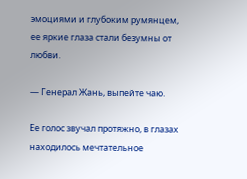эмоциями и глубоким румянцем, ее яркие глаза стали безумны от любви.

— Генерал Жань, выпейте чаю.

Ее голос звучал протяжно, в глазах находилось мечтательное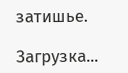затишье.

Загрузка...